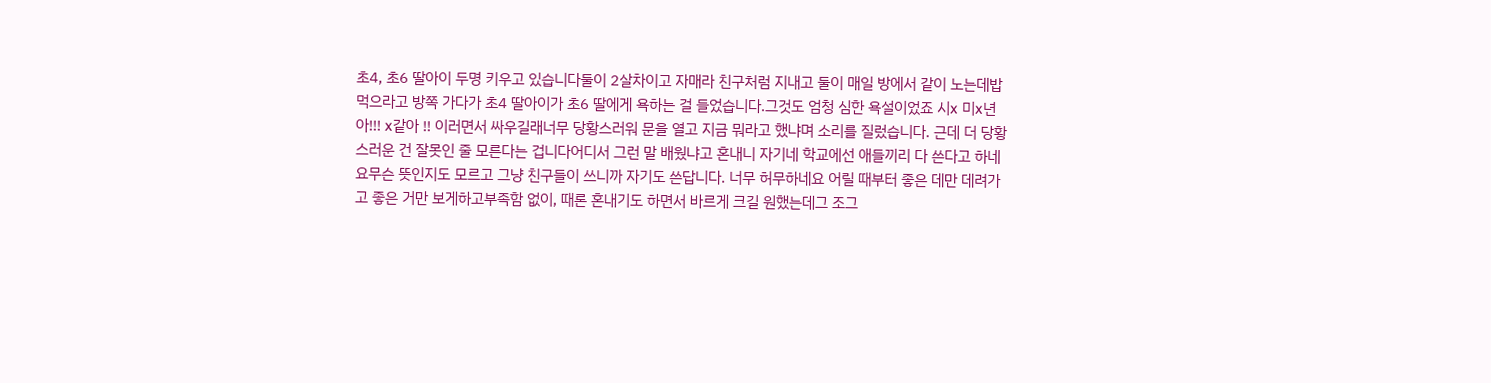초4, 초6 딸아이 두명 키우고 있습니다둘이 2살차이고 자매라 친구처럼 지내고 둘이 매일 방에서 같이 노는데밥먹으라고 방쪽 가다가 초4 딸아이가 초6 딸에게 욕하는 걸 들었습니다.그것도 엄청 심한 욕설이었죠 시x 미x년아!!! x같아 !! 이러면서 싸우길래너무 당황스러워 문을 열고 지금 뭐라고 했냐며 소리를 질렀습니다. 근데 더 당황스러운 건 잘못인 줄 모른다는 겁니다어디서 그런 말 배웠냐고 혼내니 자기네 학교에선 애들끼리 다 쓴다고 하네요무슨 뜻인지도 모르고 그냥 친구들이 쓰니까 자기도 쓴답니다. 너무 허무하네요 어릴 때부터 좋은 데만 데려가고 좋은 거만 보게하고부족함 없이, 때론 혼내기도 하면서 바르게 크길 원했는데그 조그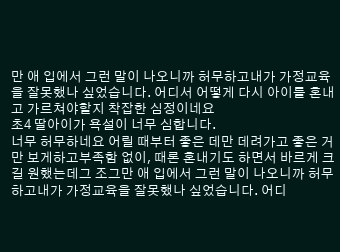만 애 입에서 그런 말이 나오니까 허무하고내가 가정교육을 잘못했나 싶었습니다. 어디서 어떻게 다시 아이를 혼내고 가르쳐야할지 착잡한 심정이네요
초4 딸아이가 욕설이 너무 심합니다.
너무 허무하네요 어릴 때부터 좋은 데만 데려가고 좋은 거만 보게하고부족함 없이, 때론 혼내기도 하면서 바르게 크길 원했는데그 조그만 애 입에서 그런 말이 나오니까 허무하고내가 가정교육을 잘못했나 싶었습니다. 어디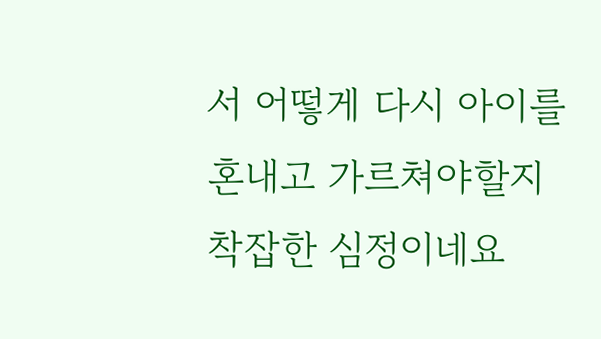서 어떻게 다시 아이를 혼내고 가르쳐야할지 착잡한 심정이네요